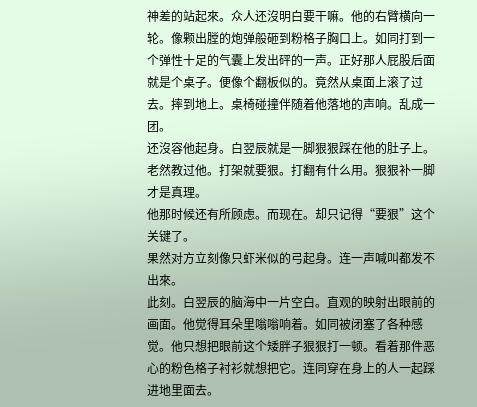神差的站起來。众人还沒明白要干嘛。他的右臂横向一轮。像颗出膛的炮弹般砸到粉格子胸口上。如同打到一个弹性十足的气囊上发出砰的一声。正好那人屁股后面就是个桌子。便像个翻板似的。竟然从桌面上滚了过去。摔到地上。桌椅碰撞伴随着他落地的声响。乱成一团。
还沒容他起身。白翌辰就是一脚狠狠踩在他的肚子上。
老然教过他。打架就要狠。打翻有什么用。狠狠补一脚才是真理。
他那时候还有所顾虑。而现在。却只记得“要狠”这个关键了。
果然对方立刻像只虾米似的弓起身。连一声喊叫都发不出來。
此刻。白翌辰的脑海中一片空白。直观的映射出眼前的画面。他觉得耳朵里嗡嗡响着。如同被闭塞了各种感觉。他只想把眼前这个矮胖子狠狠打一顿。看着那件恶心的粉色格子衬衫就想把它。连同穿在身上的人一起踩进地里面去。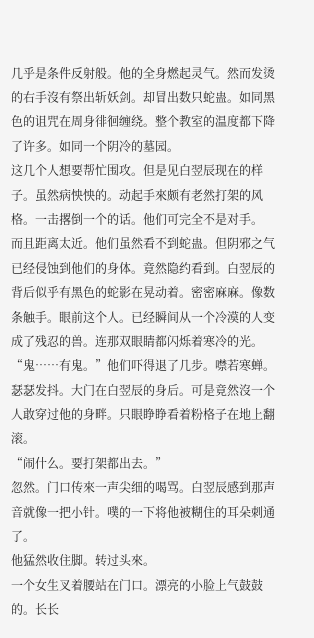几乎是条件反射般。他的全身燃起灵气。然而发烫的右手沒有祭出斩妖剑。却冒出数只蛇蛊。如同黑色的诅咒在周身徘徊缠绕。整个教室的温度都下降了许多。如同一个阴冷的墓园。
这几个人想要帮忙围攻。但是见白翌辰现在的样子。虽然病怏怏的。动起手來颇有老然打架的风格。一击撂倒一个的话。他们可完全不是对手。
而且距离太近。他们虽然看不到蛇蛊。但阴邪之气已经侵蚀到他们的身体。竟然隐约看到。白翌辰的背后似乎有黑色的蛇影在晃动着。密密麻麻。像数条触手。眼前这个人。已经瞬间从一个冷漠的人变成了残忍的兽。连那双眼睛都闪烁着寒冷的光。
“鬼……有鬼。”他们吓得退了几步。噤若寒蝉。瑟瑟发抖。大门在白翌辰的身后。可是竟然沒一个人敢穿过他的身畔。只眼睁睁看着粉格子在地上翻滚。
“闹什么。要打架都出去。”
忽然。门口传來一声尖细的喝骂。白翌辰感到那声音就像一把小针。噗的一下将他被糊住的耳朵刺通了。
他猛然收住脚。转过头來。
一个女生叉着腰站在门口。漂亮的小脸上气鼓鼓的。长长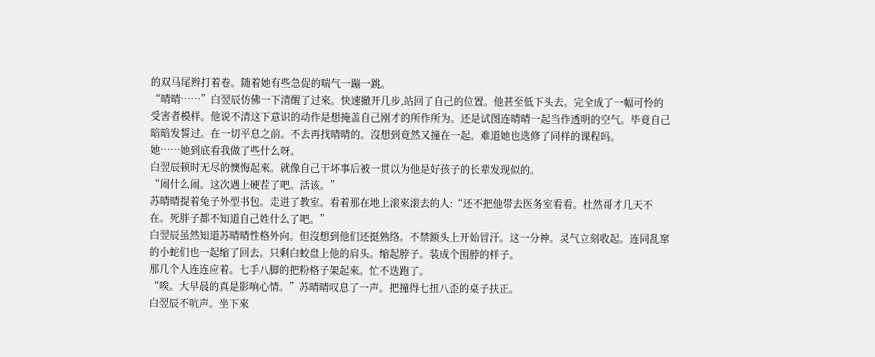的双马尾辫打着卷。随着她有些急促的喘气一蹦一跳。
“晴晴……”白翌辰仿佛一下清醒了过來。快速撤开几步,站回了自己的位置。他甚至低下头去。完全成了一幅可怜的受害者模样。他说不清这下意识的动作是想掩盖自己刚才的所作所为。还是试图连晴晴一起当作透明的空气。毕竟自己暗暗发誓过。在一切平息之前。不去再找晴晴的。沒想到竟然又撞在一起。难道她也选修了同样的课程吗。
她……她到底看我做了些什么呀。
白翌辰顿时无尽的懊悔起來。就像自己干坏事后被一贯以为他是好孩子的长辈发现似的。
“闹什么闹。这次遇上硬茬了吧。活该。”
苏晴晴提着兔子外型书包。走进了教室。看着那在地上滚來滚去的人:“还不把他带去医务室看看。杜然哥才几天不在。死胖子都不知道自己姓什么了吧。”
白翌辰虽然知道苏晴晴性格外向。但沒想到他们还挺熟络。不禁额头上开始冒汗。这一分神。灵气立刻收起。连同乱窜的小蛇们也一起缩了回去。只剩白蛟盘上他的肩头。缩起脖子。装成个围脖的样子。
那几个人连连应着。七手八脚的把粉格子架起來。忙不迭跑了。
“唉。大早晨的真是影响心情。”苏晴晴叹息了一声。把撞得七扭八歪的桌子扶正。
白翌辰不吭声。坐下來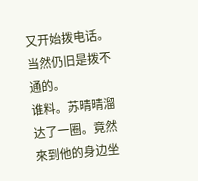又开始拨电话。当然仍旧是拨不通的。
谁料。苏晴晴溜达了一圈。竟然來到他的身边坐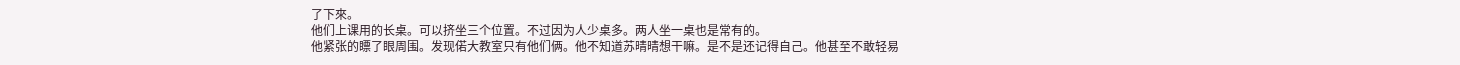了下來。
他们上课用的长桌。可以挤坐三个位置。不过因为人少桌多。两人坐一桌也是常有的。
他紧张的瞟了眼周围。发现偌大教室只有他们俩。他不知道苏晴晴想干嘛。是不是还记得自己。他甚至不敢轻易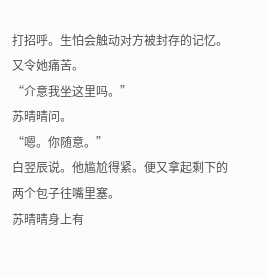打招呼。生怕会触动对方被封存的记忆。又令她痛苦。
“介意我坐这里吗。”
苏晴晴问。
“嗯。你随意。”
白翌辰说。他尴尬得紧。便又拿起剩下的两个包子往嘴里塞。
苏晴晴身上有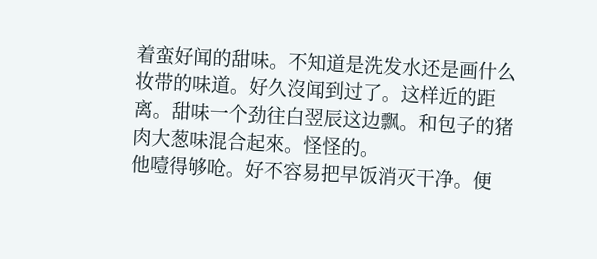着蛮好闻的甜味。不知道是洗发水还是画什么妆带的味道。好久沒闻到过了。这样近的距离。甜味一个劲往白翌辰这边飘。和包子的猪肉大葱味混合起來。怪怪的。
他噎得够呛。好不容易把早饭消灭干净。便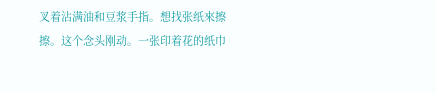叉着沾满油和豆浆手指。想找张纸來擦擦。这个念头刚动。一张印着花的纸巾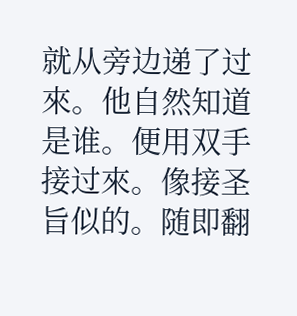就从旁边递了过來。他自然知道是谁。便用双手接过來。像接圣旨似的。随即翻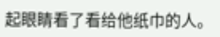起眼睛看了看给他纸巾的人。